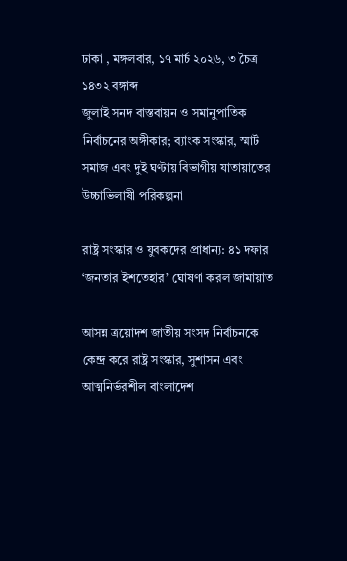ঢাকা , মঙ্গলবার, ১৭ মার্চ ২০২৬, ৩ চৈত্র ১৪৩২ বঙ্গাব্দ
জুলাই সনদ বাস্তবায়ন ও সমানুপাতিক নির্বাচনের অঙ্গীকার; ব্যাংক সংস্কার, স্মার্ট সমাজ এবং দুই ঘণ্টায় বিভাগীয় যাতায়াতের উচ্চাভিলাষী পরিকল্পনা

রাষ্ট্র সংস্কার ও যুবকদের প্রাধান্য: ৪১ দফার ‘জনতার ইশতেহার’ ঘোষণা করল জামায়াত

আসন্ন ত্রয়োদশ জাতীয় সংসদ নির্বাচনকে কেন্দ্র করে রাষ্ট্র সংস্কার, সুশাসন এবং আত্মনির্ভরশীল বাংলাদেশ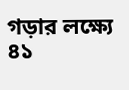গড়ার লক্ষ্যে ৪১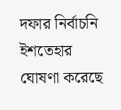দফার নির্বাচনি ইশতেহার ঘোষণা করেছে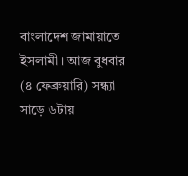বাংলাদেশ জামায়াতে ইসলামী। আজ বুধবার (৪ ফেব্রুয়ারি) সন্ধ্যা সাড়ে ৬টায়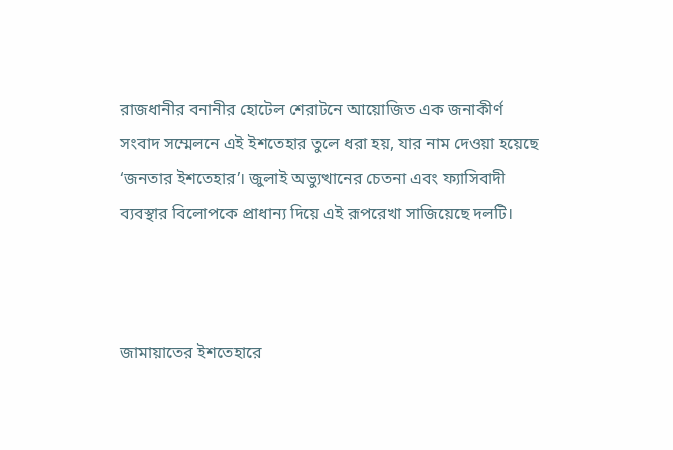রাজধানীর বনানীর হোটেল শেরাটনে আয়োজিত এক জনাকীর্ণ সংবাদ সম্মেলনে এই ইশতেহার তুলে ধরা হয়, যার নাম দেওয়া হয়েছে ‘জনতার ইশতেহার’। জুলাই অভ্যুত্থানের চেতনা এবং ফ্যাসিবাদী ব্যবস্থার বিলোপকে প্রাধান্য দিয়ে এই রূপরেখা সাজিয়েছে দলটি।



জামায়াতের ইশতেহারে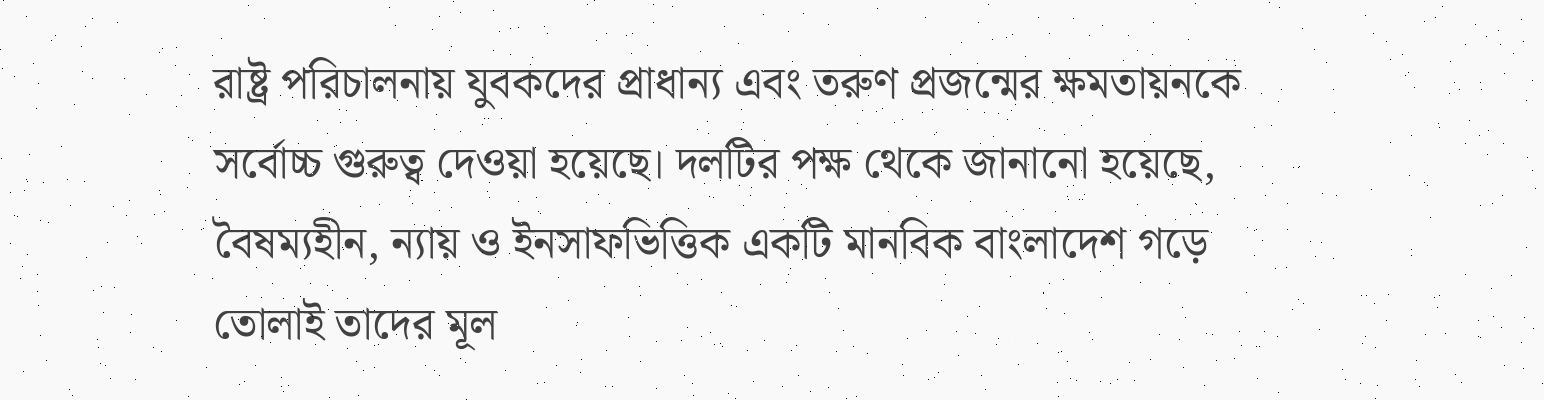রাষ্ট্র পরিচালনায় যুবকদের প্রাধান্য এবং তরুণ প্রজন্মের ক্ষমতায়নকে সর্বোচ্চ গুরুত্ব দেওয়া হয়েছে। দলটির পক্ষ থেকে জানানো হয়েছে, বৈষম্যহীন, ন্যায় ও ইনসাফভিত্তিক একটি মানবিক বাংলাদেশ গড়ে তোলাই তাদের মূল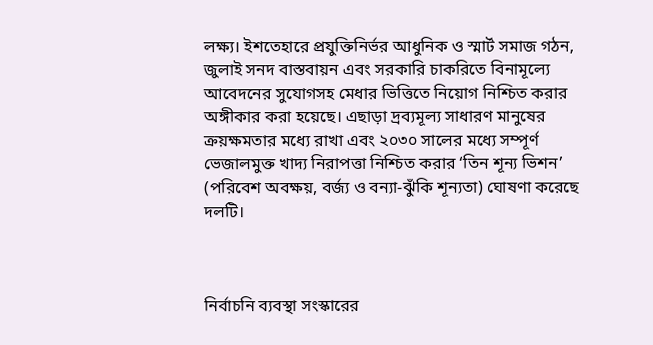লক্ষ্য। ইশতেহারে প্রযুক্তিনির্ভর আধুনিক ও স্মার্ট সমাজ গঠন, জুলাই সনদ বাস্তবায়ন এবং সরকারি চাকরিতে বিনামূল্যে আবেদনের সুযোগসহ মেধার ভিত্তিতে নিয়োগ নিশ্চিত করার অঙ্গীকার করা হয়েছে। এছাড়া দ্রব্যমূল্য সাধারণ মানুষের ক্রয়ক্ষমতার মধ্যে রাখা এবং ২০৩০ সালের মধ্যে সম্পূর্ণ ভেজালমুক্ত খাদ্য নিরাপত্তা নিশ্চিত করার ‘তিন শূন্য ভিশন’ (পরিবেশ অবক্ষয়, বর্জ্য ও বন্যা-ঝুঁকি শূন্যতা) ঘোষণা করেছে দলটি।



নির্বাচনি ব্যবস্থা সংস্কারের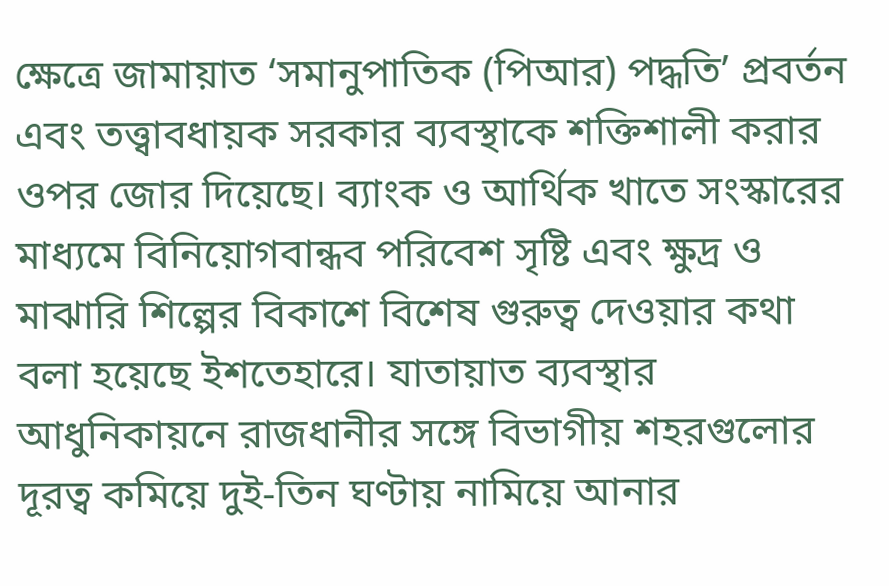ক্ষেত্রে জামায়াত ‘সমানুপাতিক (পিআর) পদ্ধতি’ প্রবর্তন এবং তত্ত্বাবধায়ক সরকার ব্যবস্থাকে শক্তিশালী করার ওপর জোর দিয়েছে। ব্যাংক ও আর্থিক খাতে সংস্কারের মাধ্যমে বিনিয়োগবান্ধব পরিবেশ সৃষ্টি এবং ক্ষুদ্র ও মাঝারি শিল্পের বিকাশে বিশেষ গুরুত্ব দেওয়ার কথা বলা হয়েছে ইশতেহারে। যাতায়াত ব্যবস্থার আধুনিকায়নে রাজধানীর সঙ্গে বিভাগীয় শহরগুলোর দূরত্ব কমিয়ে দুই-তিন ঘণ্টায় নামিয়ে আনার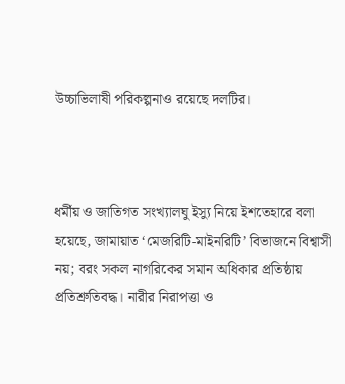উচ্চাভিলাষী পরিকল্পনাও রয়েছে দলটির।



ধর্মীয় ও জাতিগত সংখ্যালঘু ইস্যু নিয়ে ইশতেহারে বলা হয়েছে, জামায়াত ‘মেজরিটি-মাইনরিটি’ বিভাজনে বিশ্বাসী নয়; বরং সকল নাগরিকের সমান অধিকার প্রতিষ্ঠায় প্রতিশ্রুতিবদ্ধ। নারীর নিরাপত্তা ও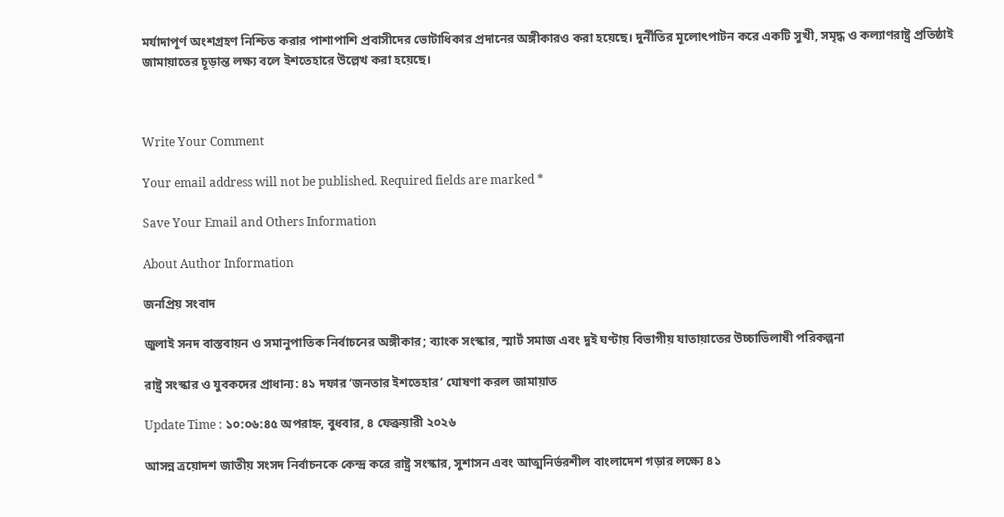মর্যাদাপূর্ণ অংশগ্রহণ নিশ্চিত করার পাশাপাশি প্রবাসীদের ভোটাধিকার প্রদানের অঙ্গীকারও করা হয়েছে। দুর্নীতির মূলোৎপাটন করে একটি সুখী, সমৃদ্ধ ও কল্যাণরাষ্ট্র প্রতিষ্ঠাই জামায়াতের চূড়ান্ত লক্ষ্য বলে ইশতেহারে উল্লেখ করা হয়েছে।



Write Your Comment

Your email address will not be published. Required fields are marked *

Save Your Email and Others Information

About Author Information

জনপ্রিয় সংবাদ

জুলাই সনদ বাস্তবায়ন ও সমানুপাতিক নির্বাচনের অঙ্গীকার; ব্যাংক সংস্কার, স্মার্ট সমাজ এবং দুই ঘণ্টায় বিভাগীয় যাতায়াতের উচ্চাভিলাষী পরিকল্পনা

রাষ্ট্র সংস্কার ও যুবকদের প্রাধান্য: ৪১ দফার ‘জনতার ইশতেহার’ ঘোষণা করল জামায়াত

Update Time : ১০:০৬:৪৫ অপরাহ্ন, বুধবার, ৪ ফেব্রুয়ারী ২০২৬

আসন্ন ত্রয়োদশ জাতীয় সংসদ নির্বাচনকে কেন্দ্র করে রাষ্ট্র সংস্কার, সুশাসন এবং আত্মনির্ভরশীল বাংলাদেশ গড়ার লক্ষ্যে ৪১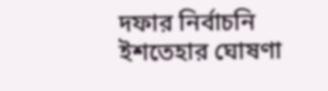দফার নির্বাচনি ইশতেহার ঘোষণা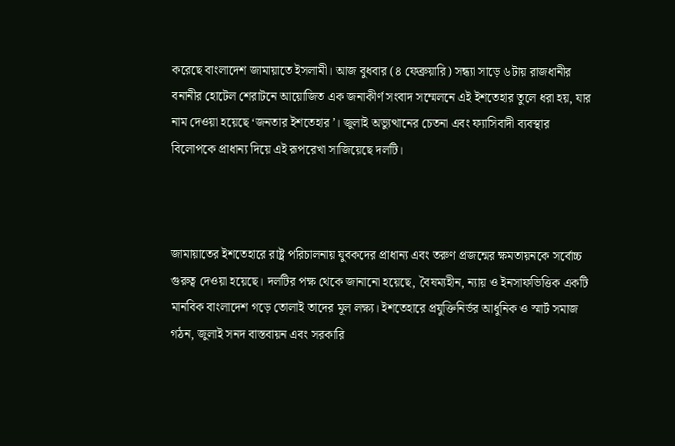করেছে বাংলাদেশ জামায়াতে ইসলামী। আজ বুধবার (৪ ফেব্রুয়ারি) সন্ধ্যা সাড়ে ৬টায় রাজধানীর বনানীর হোটেল শেরাটনে আয়োজিত এক জনাকীর্ণ সংবাদ সম্মেলনে এই ইশতেহার তুলে ধরা হয়, যার নাম দেওয়া হয়েছে ‘জনতার ইশতেহার’। জুলাই অভ্যুত্থানের চেতনা এবং ফ্যাসিবাদী ব্যবস্থার বিলোপকে প্রাধান্য দিয়ে এই রূপরেখা সাজিয়েছে দলটি।



জামায়াতের ইশতেহারে রাষ্ট্র পরিচালনায় যুবকদের প্রাধান্য এবং তরুণ প্রজন্মের ক্ষমতায়নকে সর্বোচ্চ গুরুত্ব দেওয়া হয়েছে। দলটির পক্ষ থেকে জানানো হয়েছে, বৈষম্যহীন, ন্যায় ও ইনসাফভিত্তিক একটি মানবিক বাংলাদেশ গড়ে তোলাই তাদের মূল লক্ষ্য। ইশতেহারে প্রযুক্তিনির্ভর আধুনিক ও স্মার্ট সমাজ গঠন, জুলাই সনদ বাস্তবায়ন এবং সরকারি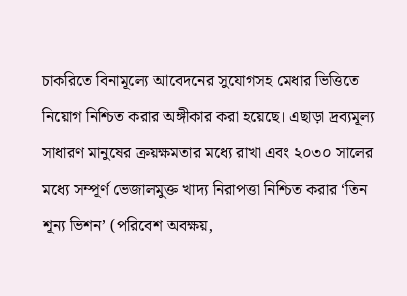চাকরিতে বিনামূল্যে আবেদনের সুযোগসহ মেধার ভিত্তিতে নিয়োগ নিশ্চিত করার অঙ্গীকার করা হয়েছে। এছাড়া দ্রব্যমূল্য সাধারণ মানুষের ক্রয়ক্ষমতার মধ্যে রাখা এবং ২০৩০ সালের মধ্যে সম্পূর্ণ ভেজালমুক্ত খাদ্য নিরাপত্তা নিশ্চিত করার ‘তিন শূন্য ভিশন’ (পরিবেশ অবক্ষয়,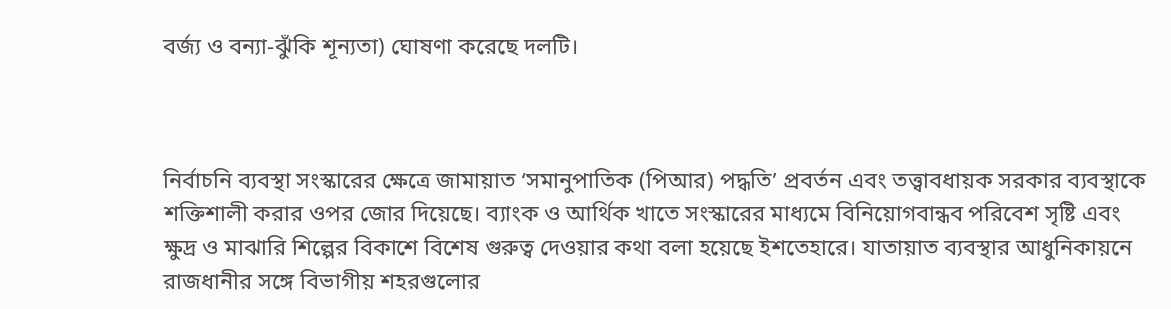বর্জ্য ও বন্যা-ঝুঁকি শূন্যতা) ঘোষণা করেছে দলটি।



নির্বাচনি ব্যবস্থা সংস্কারের ক্ষেত্রে জামায়াত ‘সমানুপাতিক (পিআর) পদ্ধতি’ প্রবর্তন এবং তত্ত্বাবধায়ক সরকার ব্যবস্থাকে শক্তিশালী করার ওপর জোর দিয়েছে। ব্যাংক ও আর্থিক খাতে সংস্কারের মাধ্যমে বিনিয়োগবান্ধব পরিবেশ সৃষ্টি এবং ক্ষুদ্র ও মাঝারি শিল্পের বিকাশে বিশেষ গুরুত্ব দেওয়ার কথা বলা হয়েছে ইশতেহারে। যাতায়াত ব্যবস্থার আধুনিকায়নে রাজধানীর সঙ্গে বিভাগীয় শহরগুলোর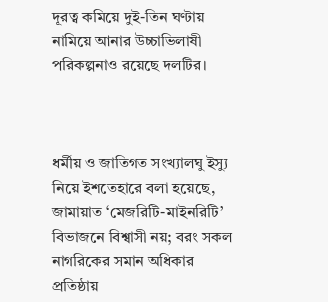দূরত্ব কমিয়ে দুই-তিন ঘণ্টায় নামিয়ে আনার উচ্চাভিলাষী পরিকল্পনাও রয়েছে দলটির।



ধর্মীয় ও জাতিগত সংখ্যালঘু ইস্যু নিয়ে ইশতেহারে বলা হয়েছে, জামায়াত ‘মেজরিটি-মাইনরিটি’ বিভাজনে বিশ্বাসী নয়; বরং সকল নাগরিকের সমান অধিকার প্রতিষ্ঠায়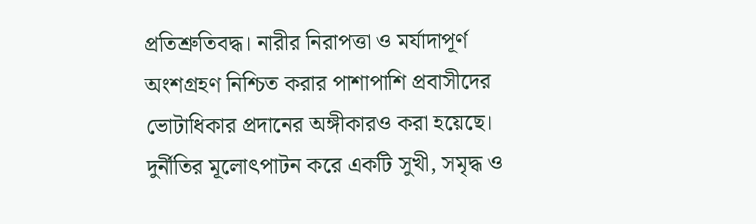প্রতিশ্রুতিবদ্ধ। নারীর নিরাপত্তা ও মর্যাদাপূর্ণ অংশগ্রহণ নিশ্চিত করার পাশাপাশি প্রবাসীদের ভোটাধিকার প্রদানের অঙ্গীকারও করা হয়েছে। দুর্নীতির মূলোৎপাটন করে একটি সুখী, সমৃদ্ধ ও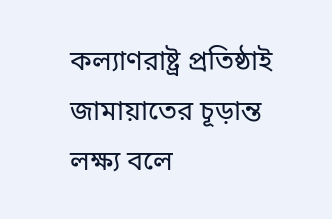কল্যাণরাষ্ট্র প্রতিষ্ঠাই জামায়াতের চূড়ান্ত লক্ষ্য বলে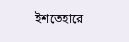ইশতেহারে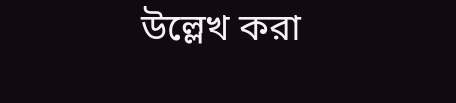উল্লেখ করা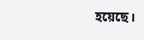হয়েছে।